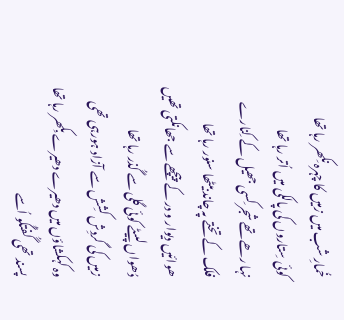خُمارِ شب میں زمیں کا چہرہ نِکھر رہا تھا
کوئی سِتاروں کی پالکی میں اُتر رہا تھا
نہا رھے تھے شجر کِسی جھیل کے کِنارے
فلک کے تختے پہ چاند بیٹھا سنور رہا تھا
ھوائیں دیوار و در کے پیچھے سے جھانکتی تھیں
دُھواں لپیٹے کوئی گلی سے گُذر رہا تھا
زمیں کی گردِش کشِش سے آزاد ہورہی تھی
وہ کہکشاؤں میں دھیرے دھیرے بِکھر رہا تھا
پسند تھی گُفتگُو اُسے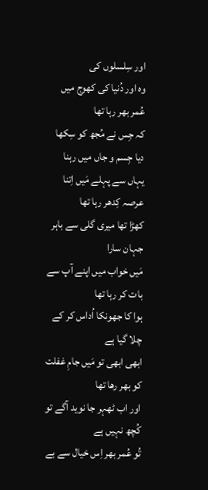اور سِلسلوں کی
وہ اور دُنیا کی کھوج میں عُمر بھر رہا تھا
کہ جِس نے مُجھ کو سِکھا دیا جِسم و جاں میں رہنا
یہاں سے پہلے مَیں اِتنا عرصہ کِدھر رہا تھا
کھڑا تھا میری گلی سے باہر جہان سارا
مَیں خواب میں اپنے آپ سے بات کر رہا تھا
ہوا کا جھونکا اُداس کر کے چلا گیا ہے
ابھی ابھی تو مَیں جامِ غفلت کو بھر رھا تھا
اور اب ٹھہر جا نوید آگے تو کُچھ نہیں ہے
تُو عُمر بھر اِس خیال سے بے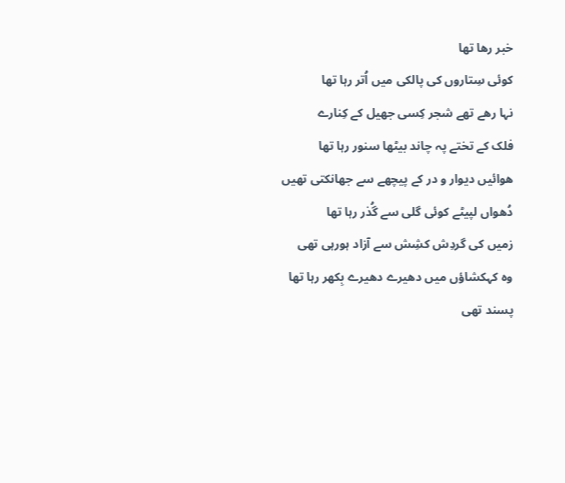خبر رھا تھا
کوئی سِتاروں کی پالکی میں اُتر رہا تھا
نہا رھے تھے شجر کِسی جھیل کے کِنارے
فلک کے تختے پہ چاند بیٹھا سنور رہا تھا
ھوائیں دیوار و در کے پیچھے سے جھانکتی تھیں
دُھواں لپیٹے کوئی گلی سے گُذر رہا تھا
زمیں کی گردِش کشِش سے آزاد ہورہی تھی
وہ کہکشاؤں میں دھیرے دھیرے بِکھر رہا تھا
پسند تھی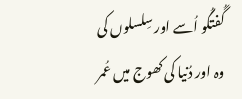گُفتگُو اُسے اور سِلسلوں کی
وہ اور دُنیا کی کھوج میں عُمر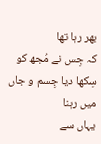بھر رہا تھا
کہ جِس نے مُجھ کو سِکھا دیا جِسم و جاں میں رہنا
یہاں سے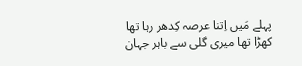پہلے مَیں اِتنا عرصہ کِدھر رہا تھا
کھڑا تھا میری گلی سے باہر جہان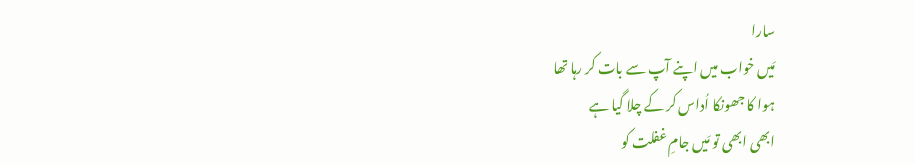سارا
مَیں خواب میں اپنے آپ سے بات کر رہا تھا
ہوا کا جھونکا اُداس کر کے چلا گیا ہے
ابھی ابھی تو مَیں جامِ غفلت کو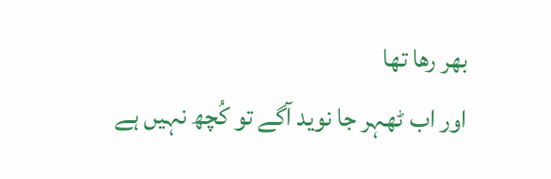بھر رھا تھا
اور اب ٹھہر جا نوید آگے تو کُچھ نہیں ہے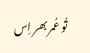تُو عُمر بھر اِس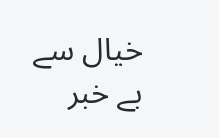خیال سے بے خبر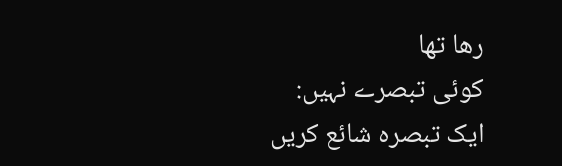رھا تھا
کوئی تبصرے نہیں:
ایک تبصرہ شائع کریں